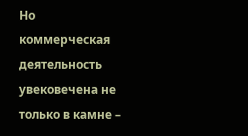Но коммерческая деятельность увековечена не только в камне –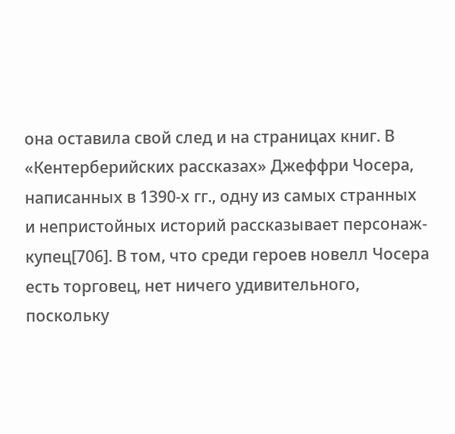она оставила свой след и на страницах книг. В «Кентерберийских рассказах» Джеффри Чосера, написанных в 1390-х гг., одну из самых странных и непристойных историй рассказывает персонаж-купец[706]. В том, что среди героев новелл Чосера есть торговец, нет ничего удивительного, поскольку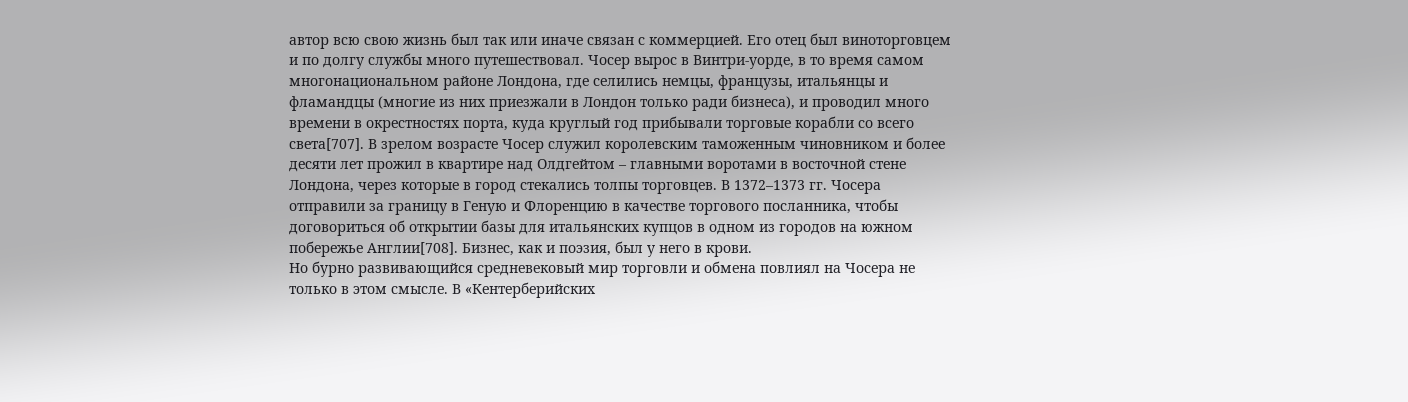автор всю свою жизнь был так или иначе связан с коммерцией. Его отец был виноторговцем и по долгу службы много путешествовал. Чосер вырос в Винтри-уорде, в то время самом многонациональном районе Лондона, где селились немцы, французы, итальянцы и фламандцы (многие из них приезжали в Лондон только ради бизнеса), и проводил много времени в окрестностях порта, куда круглый год прибывали торговые корабли со всего света[707]. В зрелом возрасте Чосер служил королевским таможенным чиновником и более десяти лет прожил в квартире над Олдгейтом – главными воротами в восточной стене Лондона, через которые в город стекались толпы торговцев. В 1372–1373 гг. Чосера отправили за границу в Геную и Флоренцию в качестве торгового посланника, чтобы договориться об открытии базы для итальянских купцов в одном из городов на южном побережье Англии[708]. Бизнес, как и поэзия, был у него в крови.
Но бурно развивающийся средневековый мир торговли и обмена повлиял на Чосера не только в этом смысле. В «Кентерберийских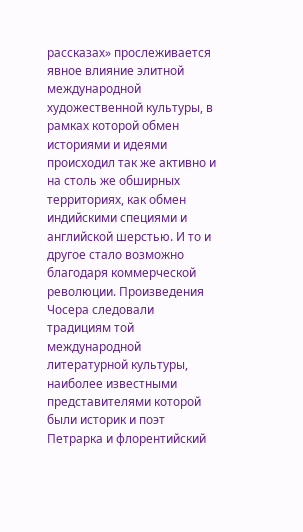рассказах» прослеживается явное влияние элитной международной художественной культуры, в рамках которой обмен историями и идеями происходил так же активно и на столь же обширных территориях, как обмен индийскими специями и английской шерстью. И то и другое стало возможно благодаря коммерческой революции. Произведения Чосера следовали традициям той международной литературной культуры, наиболее известными представителями которой были историк и поэт Петрарка и флорентийский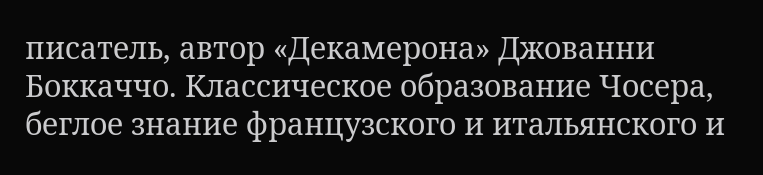писатель, автор «Декамерона» Джованни Боккаччо. Классическое образование Чосера, беглое знание французского и итальянского и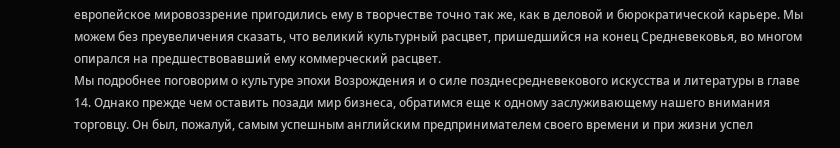европейское мировоззрение пригодились ему в творчестве точно так же, как в деловой и бюрократической карьере. Мы можем без преувеличения сказать, что великий культурный расцвет, пришедшийся на конец Средневековья, во многом опирался на предшествовавший ему коммерческий расцвет.
Мы подробнее поговорим о культуре эпохи Возрождения и о силе позднесредневекового искусства и литературы в главе 14. Однако прежде чем оставить позади мир бизнеса, обратимся еще к одному заслуживающему нашего внимания торговцу. Он был, пожалуй, самым успешным английским предпринимателем своего времени и при жизни успел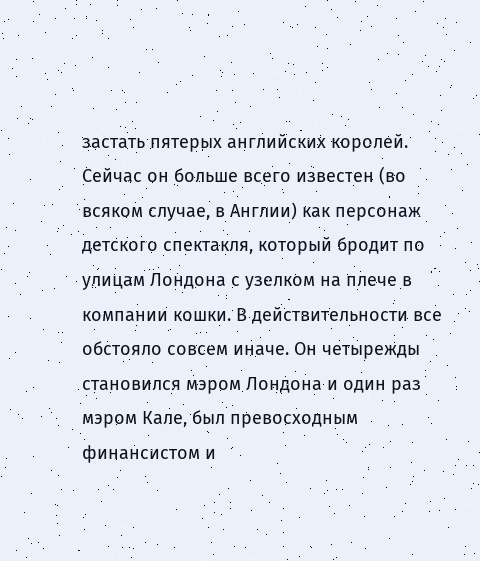застать пятерых английских королей. Сейчас он больше всего известен (во всяком случае, в Англии) как персонаж детского спектакля, который бродит по улицам Лондона с узелком на плече в компании кошки. В действительности все обстояло совсем иначе. Он четырежды становился мэром Лондона и один раз мэром Кале, был превосходным финансистом и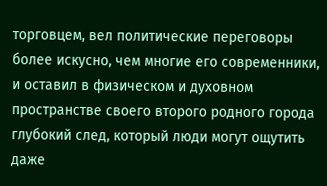торговцем, вел политические переговоры более искусно, чем многие его современники, и оставил в физическом и духовном пространстве своего второго родного города глубокий след, который люди могут ощутить даже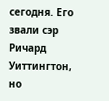сегодня. Его звали сэр Ричард Уиттингтон, но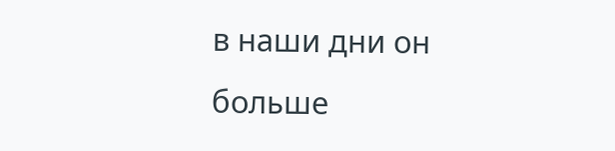в наши дни он больше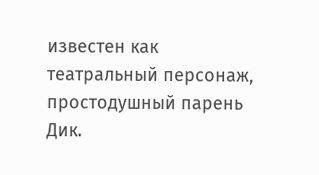известен как театральный персонаж, простодушный парень Дик.